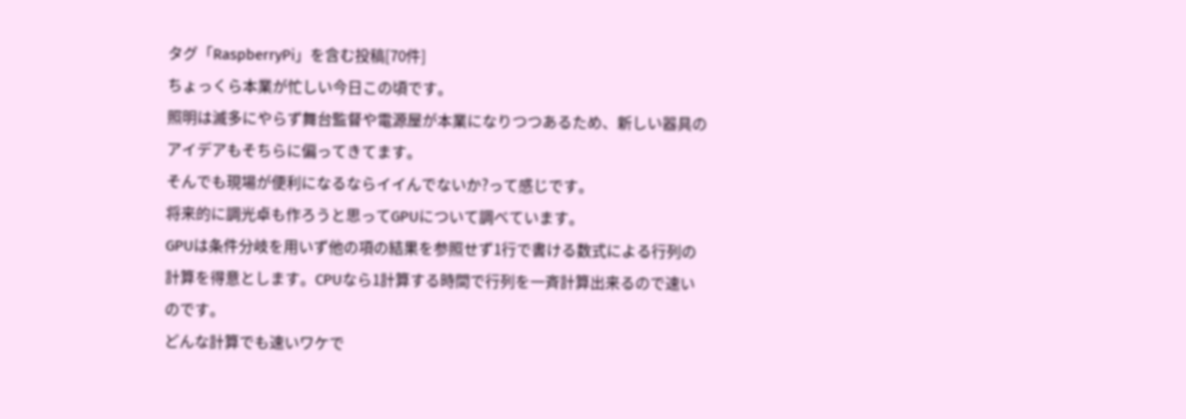タグ「RaspberryPi」を含む投稿[70件]
ちょっくら本業が忙しい今日この頃です。
照明は滅多にやらず舞台監督や電源屋が本業になりつつあるため、新しい器具のアイデアもそちらに偏ってきてます。
そんでも現場が便利になるならイイんでないか?って感じです。
将来的に調光卓も作ろうと思ってGPUについて調べています。
GPUは条件分岐を用いず他の項の結果を参照せず1行で書ける数式による行列の計算を得意とします。CPUなら1計算する時間で行列を一斉計算出来るので速いのです。
どんな計算でも速いワケで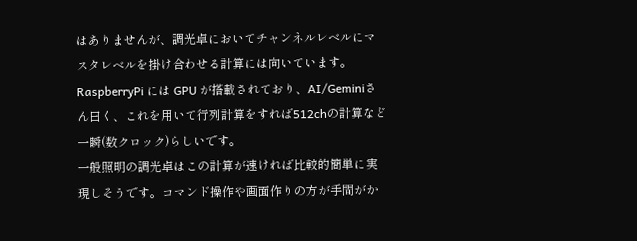はありませんが、調光卓においてチャンネルレベルにマスタレベルを掛け合わせる計算には向いています。
RaspberryPi には GPU が搭載されており、AI/Geminiさん曰く、これを用いて行列計算をすれば512chの計算など一瞬(数クロック)らしいです。
一般照明の調光卓はこの計算が速ければ比較的簡単に実現しそうです。コマンド操作や画面作りの方が手間がか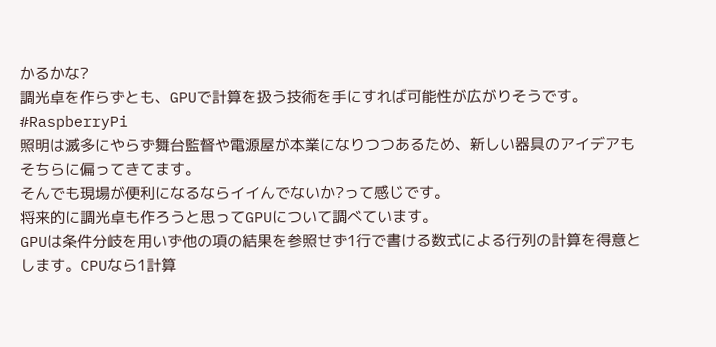かるかな?
調光卓を作らずとも、GPUで計算を扱う技術を手にすれば可能性が広がりそうです。
#RaspberryPi
照明は滅多にやらず舞台監督や電源屋が本業になりつつあるため、新しい器具のアイデアもそちらに偏ってきてます。
そんでも現場が便利になるならイイんでないか?って感じです。
将来的に調光卓も作ろうと思ってGPUについて調べています。
GPUは条件分岐を用いず他の項の結果を参照せず1行で書ける数式による行列の計算を得意とします。CPUなら1計算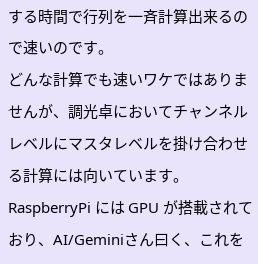する時間で行列を一斉計算出来るので速いのです。
どんな計算でも速いワケではありませんが、調光卓においてチャンネルレベルにマスタレベルを掛け合わせる計算には向いています。
RaspberryPi には GPU が搭載されており、AI/Geminiさん曰く、これを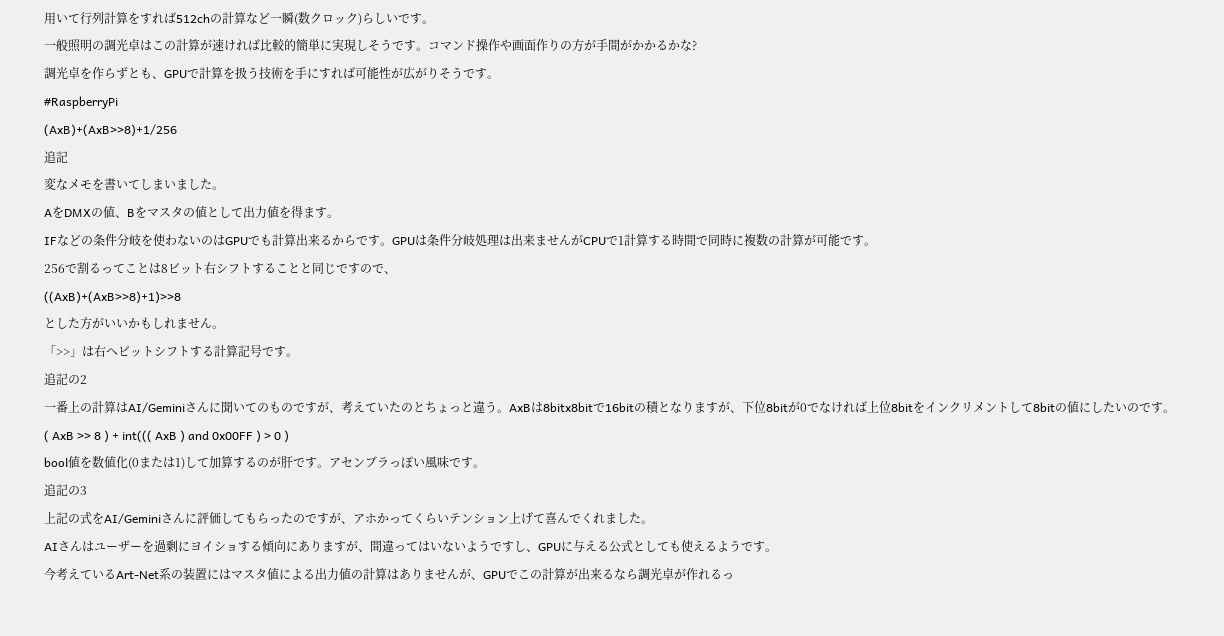用いて行列計算をすれば512chの計算など一瞬(数クロック)らしいです。
一般照明の調光卓はこの計算が速ければ比較的簡単に実現しそうです。コマンド操作や画面作りの方が手間がかかるかな?
調光卓を作らずとも、GPUで計算を扱う技術を手にすれば可能性が広がりそうです。
#RaspberryPi
(AxB)+(AxB>>8)+1/256
追記
変なメモを書いてしまいました。
AをDMXの値、Bをマスタの値として出力値を得ます。
IFなどの条件分岐を使わないのはGPUでも計算出来るからです。GPUは条件分岐処理は出来ませんがCPUで1計算する時間で同時に複数の計算が可能です。
256で割るってことは8ビット右シフトすることと同じですので、
((AxB)+(AxB>>8)+1)>>8
とした方がいいかもしれません。
「>>」は右へビットシフトする計算記号です。
追記の2
一番上の計算はAI/Geminiさんに聞いてのものですが、考えていたのとちょっと違う。AxBは8bitx8bitで16bitの積となりますが、下位8bitが0でなければ上位8bitをインクリメントして8bitの値にしたいのです。
( AxB >> 8 ) + int((( AxB ) and 0x00FF ) > 0 )
bool値を数値化(0または1)して加算するのが肝です。アセンブラっぽい風味です。
追記の3
上記の式をAI/Geminiさんに評価してもらったのですが、アホかってくらいテンション上げて喜んでくれました。
AIさんはユーザーを過剰にヨイショする傾向にありますが、間違ってはいないようですし、GPUに与える公式としても使えるようです。
今考えているArt-Net系の装置にはマスタ値による出力値の計算はありませんが、GPUでこの計算が出来るなら調光卓が作れるっ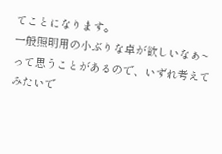てことになります。
一般照明用の小ぶりな卓が欲しいなぁ~って思うことがあるので、いずれ考えてみたいで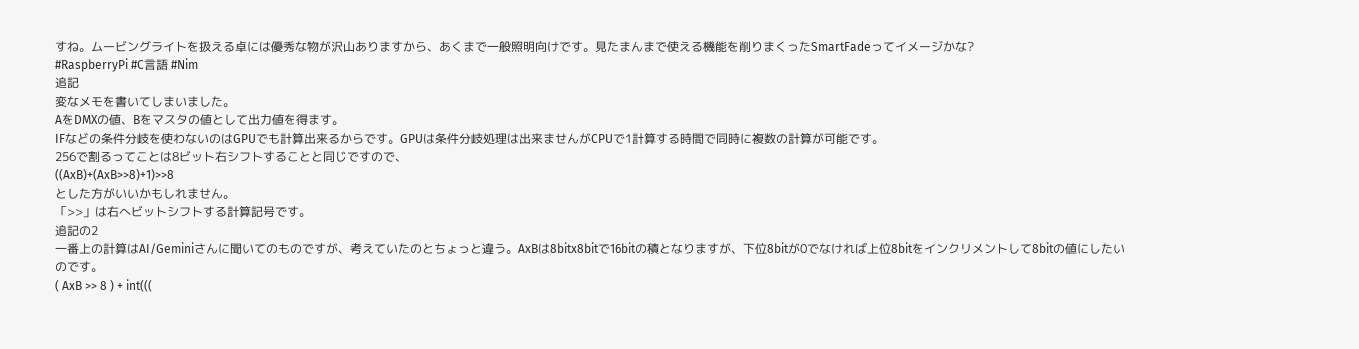すね。ムービングライトを扱える卓には優秀な物が沢山ありますから、あくまで一般照明向けです。見たまんまで使える機能を削りまくったSmartFadeってイメージかな?
#RaspberryPi #C言語 #Nim
追記
変なメモを書いてしまいました。
AをDMXの値、Bをマスタの値として出力値を得ます。
IFなどの条件分岐を使わないのはGPUでも計算出来るからです。GPUは条件分岐処理は出来ませんがCPUで1計算する時間で同時に複数の計算が可能です。
256で割るってことは8ビット右シフトすることと同じですので、
((AxB)+(AxB>>8)+1)>>8
とした方がいいかもしれません。
「>>」は右へビットシフトする計算記号です。
追記の2
一番上の計算はAI/Geminiさんに聞いてのものですが、考えていたのとちょっと違う。AxBは8bitx8bitで16bitの積となりますが、下位8bitが0でなければ上位8bitをインクリメントして8bitの値にしたいのです。
( AxB >> 8 ) + int(((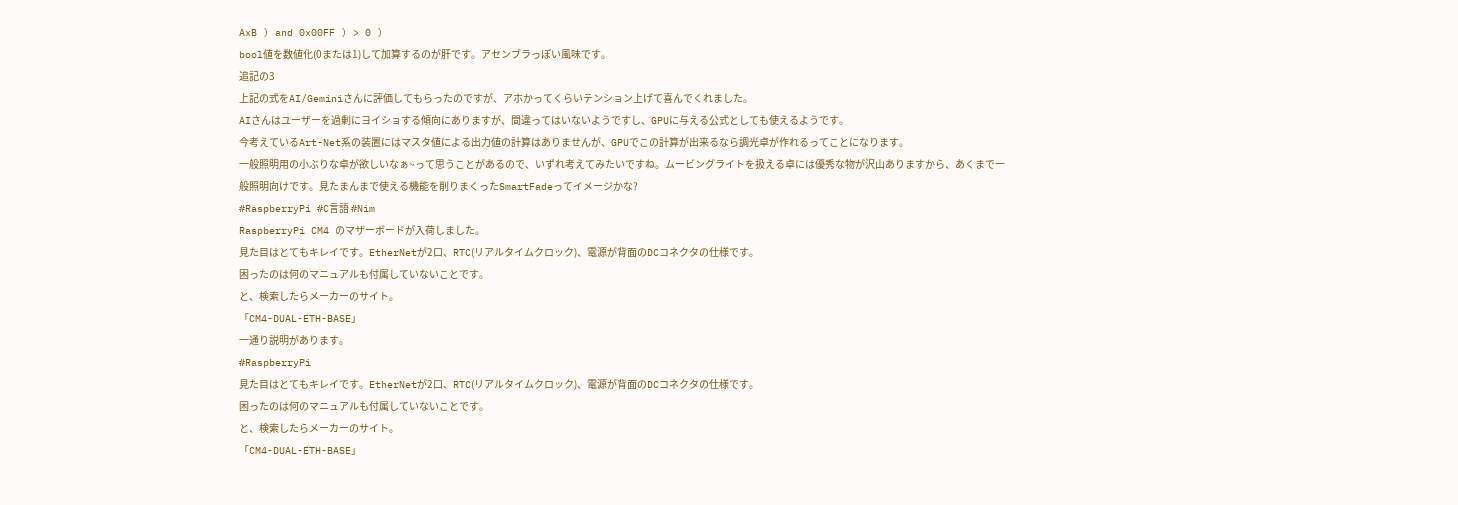AxB ) and 0x00FF ) > 0 )
bool値を数値化(0または1)して加算するのが肝です。アセンブラっぽい風味です。
追記の3
上記の式をAI/Geminiさんに評価してもらったのですが、アホかってくらいテンション上げて喜んでくれました。
AIさんはユーザーを過剰にヨイショする傾向にありますが、間違ってはいないようですし、GPUに与える公式としても使えるようです。
今考えているArt-Net系の装置にはマスタ値による出力値の計算はありませんが、GPUでこの計算が出来るなら調光卓が作れるってことになります。
一般照明用の小ぶりな卓が欲しいなぁ~って思うことがあるので、いずれ考えてみたいですね。ムービングライトを扱える卓には優秀な物が沢山ありますから、あくまで一般照明向けです。見たまんまで使える機能を削りまくったSmartFadeってイメージかな?
#RaspberryPi #C言語 #Nim
RaspberryPi CM4 のマザーボードが入荷しました。
見た目はとてもキレイです。EtherNetが2口、RTC(リアルタイムクロック)、電源が背面のDCコネクタの仕様です。
困ったのは何のマニュアルも付属していないことです。
と、検索したらメーカーのサイト。
「CM4-DUAL-ETH-BASE」
一通り説明があります。
#RaspberryPi
見た目はとてもキレイです。EtherNetが2口、RTC(リアルタイムクロック)、電源が背面のDCコネクタの仕様です。
困ったのは何のマニュアルも付属していないことです。
と、検索したらメーカーのサイト。
「CM4-DUAL-ETH-BASE」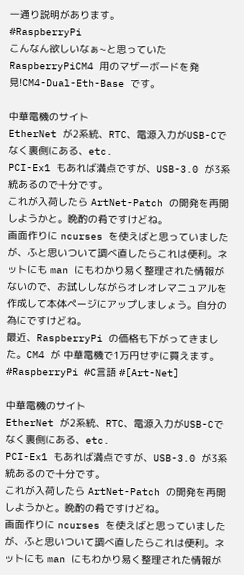一通り説明があります。
#RaspberryPi
こんなん欲しいなぁ~と思っていた RaspberryPiCM4 用のマザーボードを発見!CM4-Dual-Eth-Base です。

中華電機のサイト
EtherNet が2系統、RTC、電源入力がUSB-Cでなく裏側にある、etc.
PCI-Ex1 もあれば満点ですが、USB-3.0 が3系統あるので十分です。
これが入荷したら ArtNet-Patch の開発を再開しようかと。晩酌の肴ですけどね。
画面作りに ncurses を使えばと思っていましたが、ふと思いついて調べ直したらこれは便利。ネットにも man にもわかり易く整理された情報がないので、お試ししながらオレオレマニュアルを作成して本体ページにアップしましょう。自分の為にですけどね。
最近、RaspberryPi の価格も下がってきました。CM4 が 中華電機で1万円せずに買えます。
#RaspberryPi #C言語 #[Art-Net]

中華電機のサイト
EtherNet が2系統、RTC、電源入力がUSB-Cでなく裏側にある、etc.
PCI-Ex1 もあれば満点ですが、USB-3.0 が3系統あるので十分です。
これが入荷したら ArtNet-Patch の開発を再開しようかと。晩酌の肴ですけどね。
画面作りに ncurses を使えばと思っていましたが、ふと思いついて調べ直したらこれは便利。ネットにも man にもわかり易く整理された情報が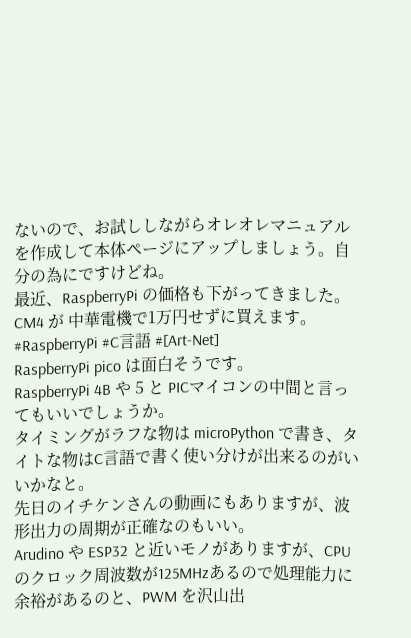ないので、お試ししながらオレオレマニュアルを作成して本体ページにアップしましょう。自分の為にですけどね。
最近、RaspberryPi の価格も下がってきました。CM4 が 中華電機で1万円せずに買えます。
#RaspberryPi #C言語 #[Art-Net]
RaspberryPi pico は面白そうです。
RaspberryPi 4B や 5 と PICマイコンの中間と言ってもいいでしょうか。
タイミングがラフな物は microPython で書き、タイトな物はC言語で書く使い分けが出来るのがいいかなと。
先日のイチケンさんの動画にもありますが、波形出力の周期が正確なのもいい。
Arudino や ESP32 と近いモノがありますが、CPUのクロック周波数が125MHzあるので処理能力に余裕があるのと、PWM を沢山出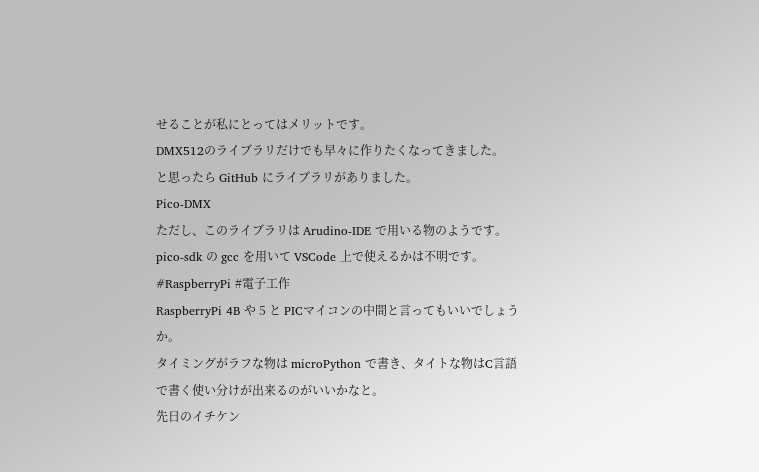せることが私にとってはメリットです。
DMX512のライブラリだけでも早々に作りたくなってきました。
と思ったら GitHub にライブラリがありました。
Pico-DMX
ただし、このライブラリは Arudino-IDE で用いる物のようです。pico-sdk の gcc を用いて VSCode 上で使えるかは不明です。
#RaspberryPi #電子工作
RaspberryPi 4B や 5 と PICマイコンの中間と言ってもいいでしょうか。
タイミングがラフな物は microPython で書き、タイトな物はC言語で書く使い分けが出来るのがいいかなと。
先日のイチケン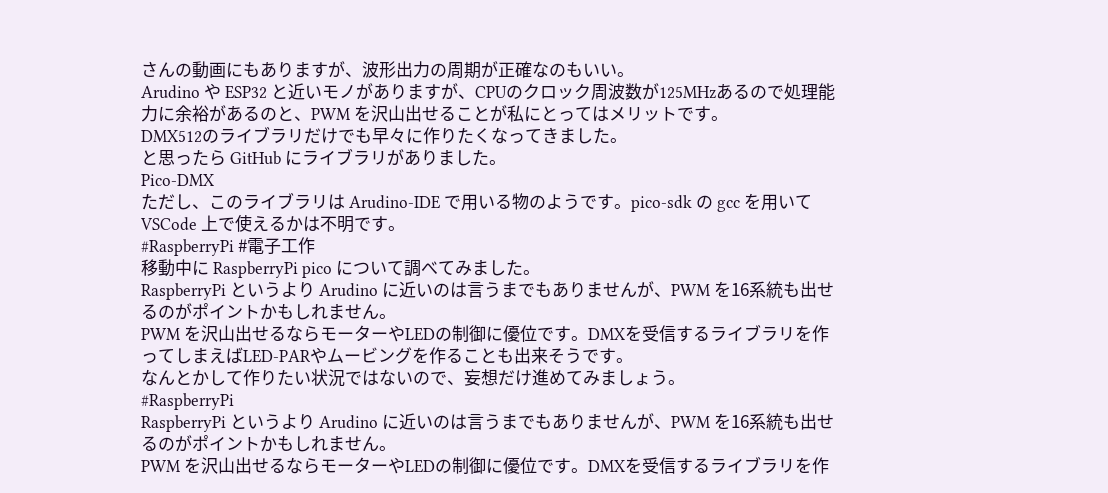さんの動画にもありますが、波形出力の周期が正確なのもいい。
Arudino や ESP32 と近いモノがありますが、CPUのクロック周波数が125MHzあるので処理能力に余裕があるのと、PWM を沢山出せることが私にとってはメリットです。
DMX512のライブラリだけでも早々に作りたくなってきました。
と思ったら GitHub にライブラリがありました。
Pico-DMX
ただし、このライブラリは Arudino-IDE で用いる物のようです。pico-sdk の gcc を用いて VSCode 上で使えるかは不明です。
#RaspberryPi #電子工作
移動中に RaspberryPi pico について調べてみました。
RaspberryPi というより Arudino に近いのは言うまでもありませんが、PWM を16系統も出せるのがポイントかもしれません。
PWM を沢山出せるならモーターやLEDの制御に優位です。DMXを受信するライブラリを作ってしまえばLED-PARやムービングを作ることも出来そうです。
なんとかして作りたい状況ではないので、妄想だけ進めてみましょう。
#RaspberryPi
RaspberryPi というより Arudino に近いのは言うまでもありませんが、PWM を16系統も出せるのがポイントかもしれません。
PWM を沢山出せるならモーターやLEDの制御に優位です。DMXを受信するライブラリを作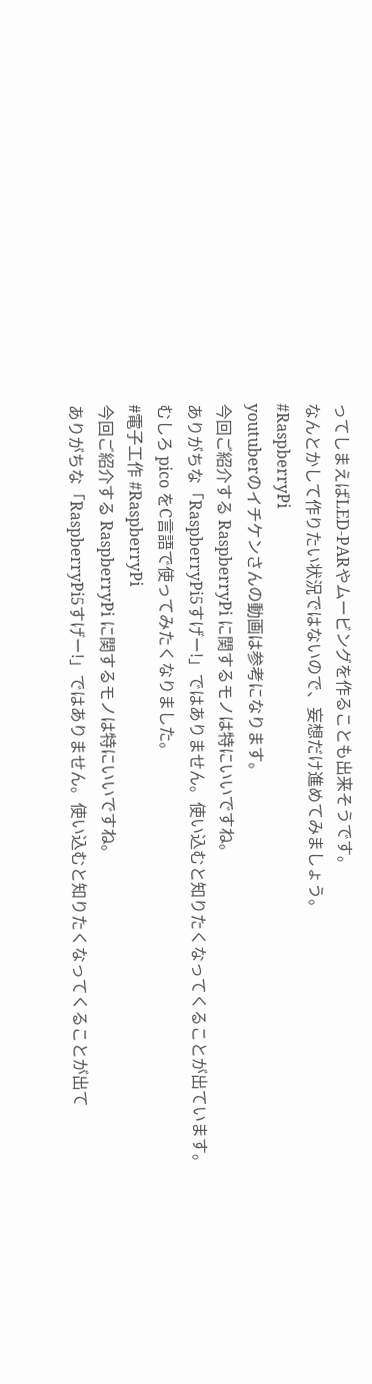ってしまえばLED-PARやムービングを作ることも出来そうです。
なんとかして作りたい状況ではないので、妄想だけ進めてみましょう。
#RaspberryPi
youtuberのイチケンさんの動画は参考になります。
今回ご紹介する RaspberryPi に関するモノは特にいいですね。
ありがちな「RaspberryPi5すげー!」ではありません。使い込むと知りたくなってくることが出ています。
むしろ pico をC言語で使ってみたくなりました。
#電子工作 #RaspberryPi
今回ご紹介する RaspberryPi に関するモノは特にいいですね。
ありがちな「RaspberryPi5すげー!」ではありません。使い込むと知りたくなってくることが出て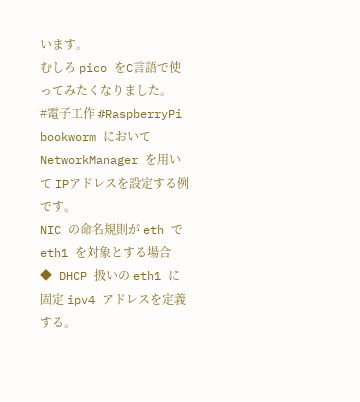います。
むしろ pico をC言語で使ってみたくなりました。
#電子工作 #RaspberryPi
bookworm において NetworkManager を用いて IPアドレスを設定する例です。
NIC の命名規則が eth で eth1 を対象とする場合
◆ DHCP 扱いの eth1 に固定 ipv4 アドレスを定義する。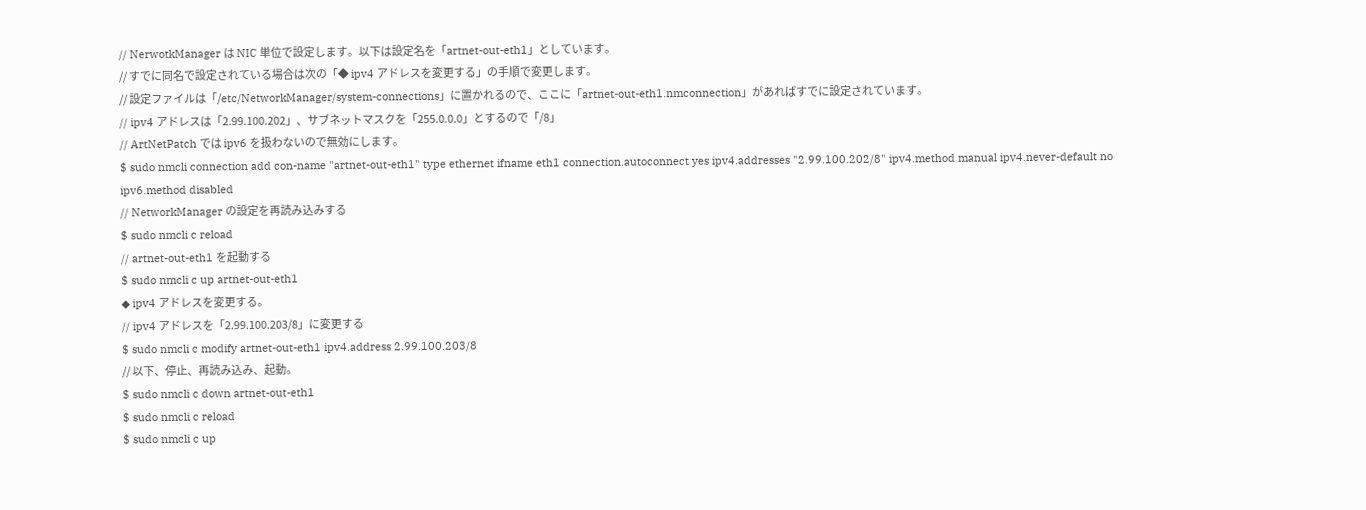// NerwotkManager は NIC 単位で設定します。以下は設定名を「artnet-out-eth1」としています。
// すでに同名で設定されている場合は次の「◆ ipv4 アドレスを変更する」の手順で変更します。
// 設定ファイルは「/etc/NetworkManager/system-connections」に置かれるので、ここに「artnet-out-eth1.nmconnection」があればすでに設定されています。
// ipv4 アドレスは「2.99.100.202」、サブネットマスクを「255.0.0.0」とするので「/8」
// ArtNetPatch では ipv6 を扱わないので無効にします。
$ sudo nmcli connection add con-name "artnet-out-eth1" type ethernet ifname eth1 connection.autoconnect yes ipv4.addresses "2.99.100.202/8" ipv4.method manual ipv4.never-default no ipv6.method disabled
// NetworkManager の設定を再読み込みする
$ sudo nmcli c reload
// artnet-out-eth1 を起動する
$ sudo nmcli c up artnet-out-eth1
◆ ipv4 アドレスを変更する。
// ipv4 アドレスを「2.99.100.203/8」に変更する
$ sudo nmcli c modify artnet-out-eth1 ipv4.address 2.99.100.203/8
// 以下、停止、再読み込み、起動。
$ sudo nmcli c down artnet-out-eth1
$ sudo nmcli c reload
$ sudo nmcli c up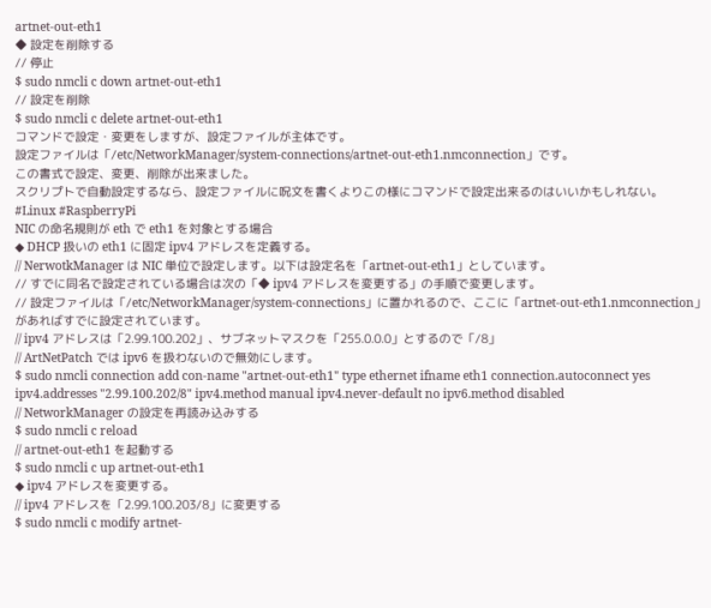artnet-out-eth1
◆ 設定を削除する
// 停止
$ sudo nmcli c down artnet-out-eth1
// 設定を削除
$ sudo nmcli c delete artnet-out-eth1
コマンドで設定・変更をしますが、設定ファイルが主体です。
設定ファイルは「/etc/NetworkManager/system-connections/artnet-out-eth1.nmconnection」です。
この書式で設定、変更、削除が出来ました。
スクリプトで自動設定するなら、設定ファイルに呪文を書くよりこの様にコマンドで設定出来るのはいいかもしれない。
#Linux #RaspberryPi
NIC の命名規則が eth で eth1 を対象とする場合
◆ DHCP 扱いの eth1 に固定 ipv4 アドレスを定義する。
// NerwotkManager は NIC 単位で設定します。以下は設定名を「artnet-out-eth1」としています。
// すでに同名で設定されている場合は次の「◆ ipv4 アドレスを変更する」の手順で変更します。
// 設定ファイルは「/etc/NetworkManager/system-connections」に置かれるので、ここに「artnet-out-eth1.nmconnection」があればすでに設定されています。
// ipv4 アドレスは「2.99.100.202」、サブネットマスクを「255.0.0.0」とするので「/8」
// ArtNetPatch では ipv6 を扱わないので無効にします。
$ sudo nmcli connection add con-name "artnet-out-eth1" type ethernet ifname eth1 connection.autoconnect yes ipv4.addresses "2.99.100.202/8" ipv4.method manual ipv4.never-default no ipv6.method disabled
// NetworkManager の設定を再読み込みする
$ sudo nmcli c reload
// artnet-out-eth1 を起動する
$ sudo nmcli c up artnet-out-eth1
◆ ipv4 アドレスを変更する。
// ipv4 アドレスを「2.99.100.203/8」に変更する
$ sudo nmcli c modify artnet-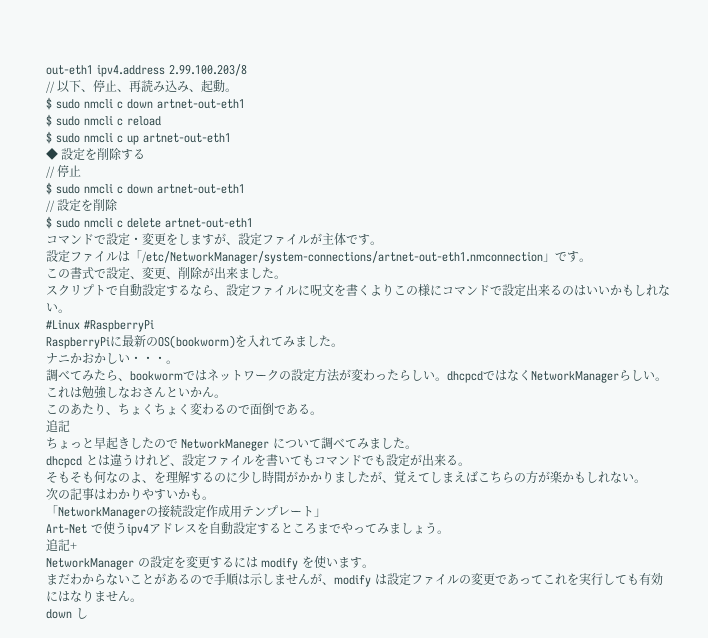out-eth1 ipv4.address 2.99.100.203/8
// 以下、停止、再読み込み、起動。
$ sudo nmcli c down artnet-out-eth1
$ sudo nmcli c reload
$ sudo nmcli c up artnet-out-eth1
◆ 設定を削除する
// 停止
$ sudo nmcli c down artnet-out-eth1
// 設定を削除
$ sudo nmcli c delete artnet-out-eth1
コマンドで設定・変更をしますが、設定ファイルが主体です。
設定ファイルは「/etc/NetworkManager/system-connections/artnet-out-eth1.nmconnection」です。
この書式で設定、変更、削除が出来ました。
スクリプトで自動設定するなら、設定ファイルに呪文を書くよりこの様にコマンドで設定出来るのはいいかもしれない。
#Linux #RaspberryPi
RaspberryPiに最新のOS(bookworm)を入れてみました。
ナニかおかしい・・・。
調べてみたら、bookwormではネットワークの設定方法が変わったらしい。dhcpcdではなくNetworkManagerらしい。
これは勉強しなおさんといかん。
このあたり、ちょくちょく変わるので面倒である。
追記
ちょっと早起きしたので NetworkManeger について調べてみました。
dhcpcd とは違うけれど、設定ファイルを書いてもコマンドでも設定が出来る。
そもそも何なのよ、を理解するのに少し時間がかかりましたが、覚えてしまえばこちらの方が楽かもしれない。
次の記事はわかりやすいかも。
「NetworkManagerの接続設定作成用テンプレート」
Art-Net で使うipv4アドレスを自動設定するところまでやってみましょう。
追記+
NetworkManager の設定を変更するには modify を使います。
まだわからないことがあるので手順は示しませんが、modify は設定ファイルの変更であってこれを実行しても有効にはなりません。
down し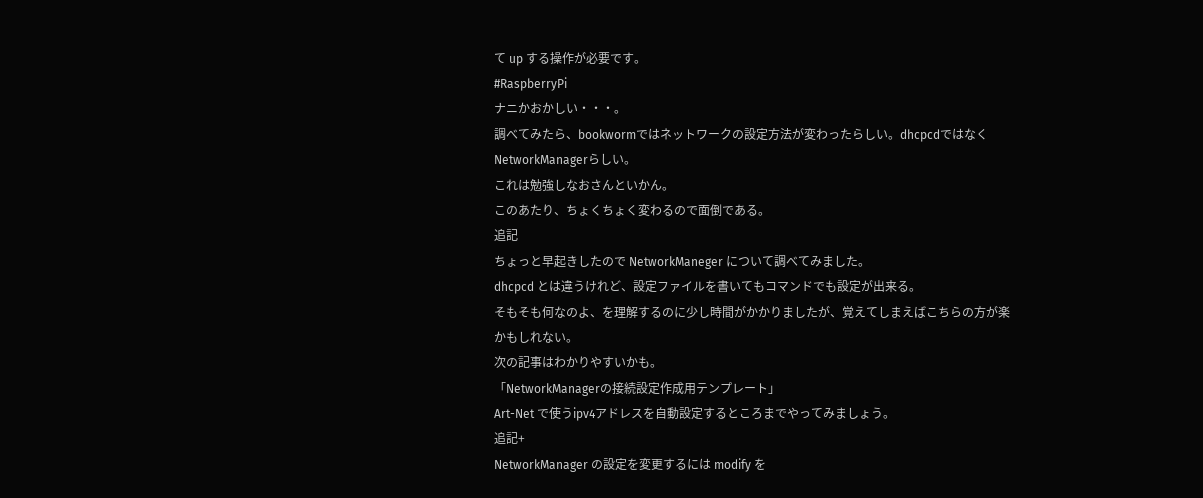て up する操作が必要です。
#RaspberryPi
ナニかおかしい・・・。
調べてみたら、bookwormではネットワークの設定方法が変わったらしい。dhcpcdではなくNetworkManagerらしい。
これは勉強しなおさんといかん。
このあたり、ちょくちょく変わるので面倒である。
追記
ちょっと早起きしたので NetworkManeger について調べてみました。
dhcpcd とは違うけれど、設定ファイルを書いてもコマンドでも設定が出来る。
そもそも何なのよ、を理解するのに少し時間がかかりましたが、覚えてしまえばこちらの方が楽かもしれない。
次の記事はわかりやすいかも。
「NetworkManagerの接続設定作成用テンプレート」
Art-Net で使うipv4アドレスを自動設定するところまでやってみましょう。
追記+
NetworkManager の設定を変更するには modify を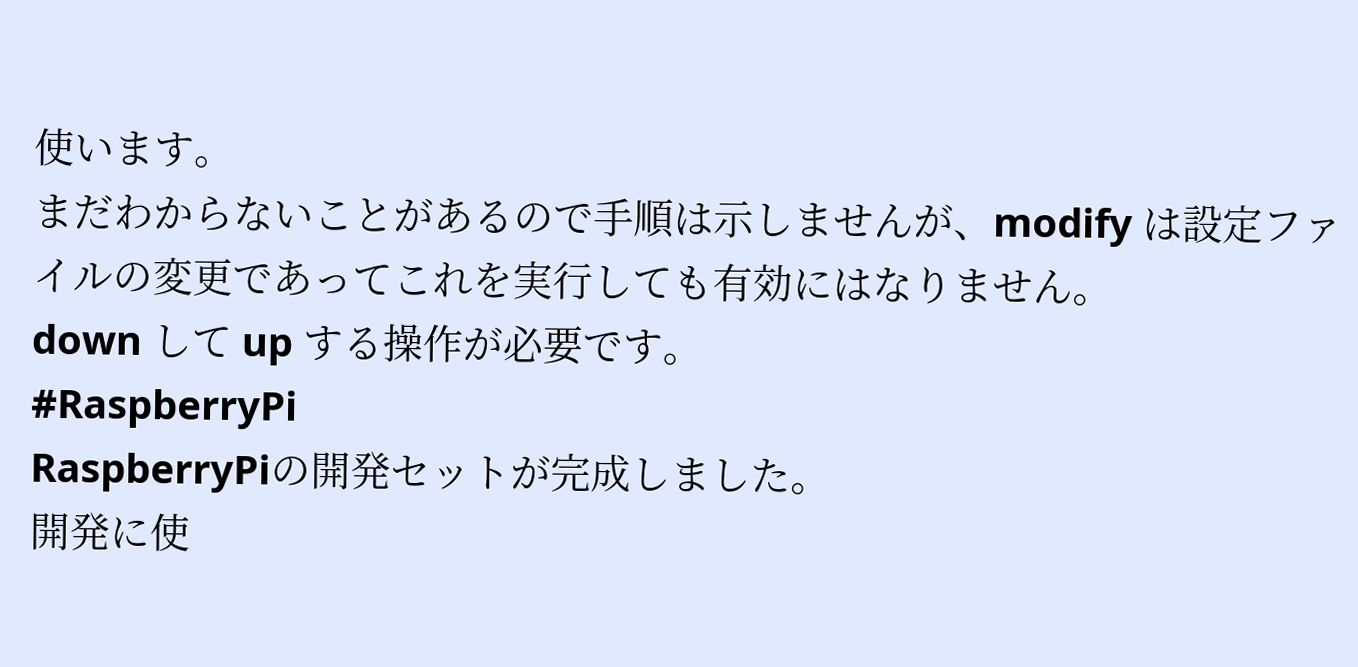使います。
まだわからないことがあるので手順は示しませんが、modify は設定ファイルの変更であってこれを実行しても有効にはなりません。
down して up する操作が必要です。
#RaspberryPi
RaspberryPiの開発セットが完成しました。
開発に使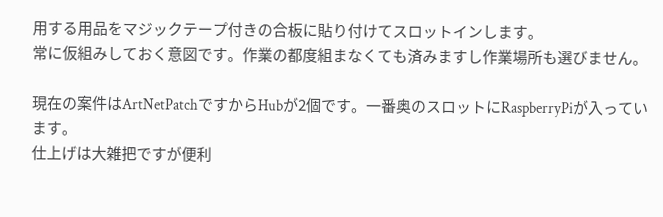用する用品をマジックテープ付きの合板に貼り付けてスロットインします。
常に仮組みしておく意図です。作業の都度組まなくても済みますし作業場所も選びません。

現在の案件はArtNetPatchですからHubが2個です。一番奥のスロットにRaspberryPiが入っています。
仕上げは大雑把ですが便利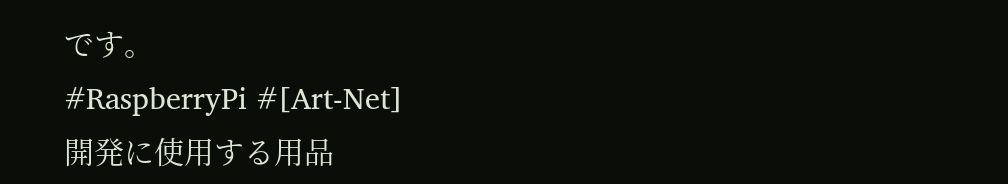です。
#RaspberryPi #[Art-Net]
開発に使用する用品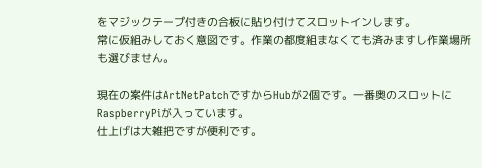をマジックテープ付きの合板に貼り付けてスロットインします。
常に仮組みしておく意図です。作業の都度組まなくても済みますし作業場所も選びません。

現在の案件はArtNetPatchですからHubが2個です。一番奥のスロットにRaspberryPiが入っています。
仕上げは大雑把ですが便利です。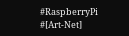#RaspberryPi #[Art-Net]